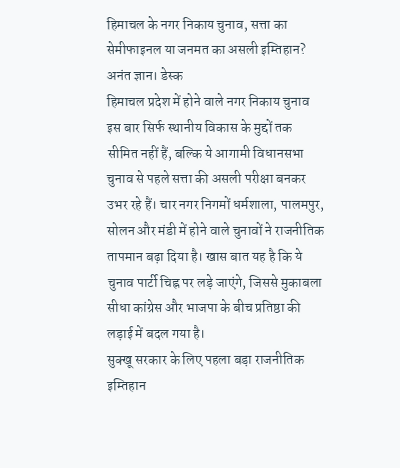हिमाचल के नगर निकाय चुनाव, सत्ता का सेमीफाइनल या जनमत का असली इम्तिहान?
अनंत ज्ञान। डेस्क
हिमाचल प्रदेश में होने वाले नगर निकाय चुनाव इस बार सिर्फ स्थानीय विकास के मुद्दों तक सीमित नहीं हैं, बल्कि ये आगामी विधानसभा चुनाव से पहले सत्ता की असली परीक्षा बनकर उभर रहे हैं। चार नगर निगमों धर्मशाला, पालमपुर, सोलन और मंडी में होने वाले चुनावों ने राजनीतिक तापमान बढ़ा दिया है। खास बात यह है कि ये चुनाव पार्टी चिह्न पर लड़े जाएंगे, जिससे मुकाबला सीधा कांग्रेस और भाजपा के बीच प्रतिष्ठा की लड़ाई में बदल गया है।
सुक्खू सरकार के लिए पहला बड़ा राजनीतिक इम्तिहान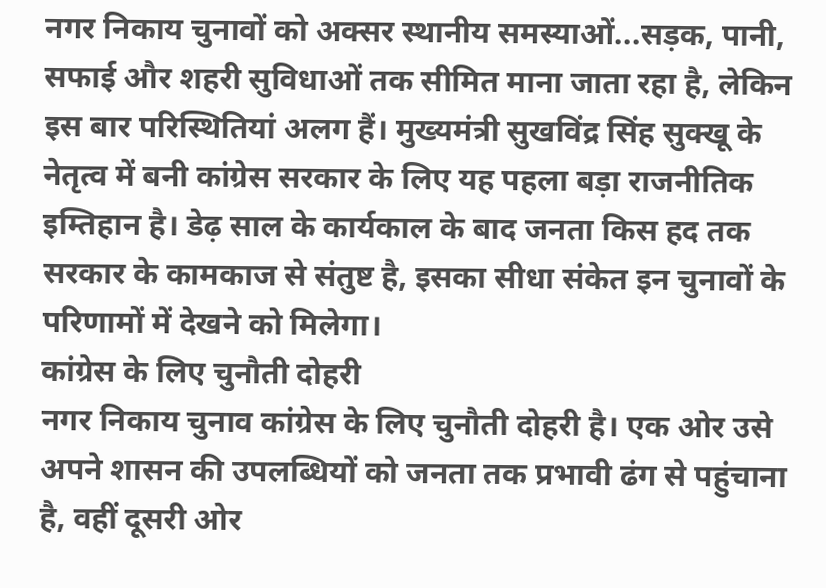नगर निकाय चुनावों को अक्सर स्थानीय समस्याओं...सड़क, पानी, सफाई और शहरी सुविधाओं तक सीमित माना जाता रहा है, लेकिन इस बार परिस्थितियां अलग हैं। मुख्यमंत्री सुखविंद्र सिंह सुक्खू के नेतृत्व में बनी कांग्रेस सरकार के लिए यह पहला बड़ा राजनीतिक इम्तिहान है। डेढ़ साल के कार्यकाल के बाद जनता किस हद तक सरकार के कामकाज से संतुष्ट है, इसका सीधा संकेत इन चुनावों के परिणामों में देखने को मिलेगा।
कांग्रेस के लिए चुनौती दोहरी
नगर निकाय चुनाव कांग्रेस के लिए चुनौती दोहरी है। एक ओर उसे अपने शासन की उपलब्धियों को जनता तक प्रभावी ढंग से पहुंचाना है, वहीं दूसरी ओर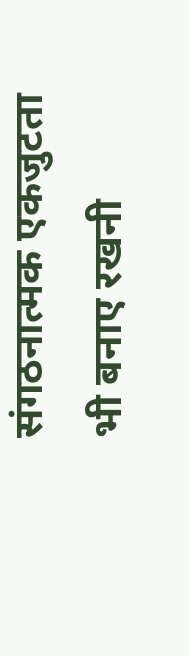संगठनात्मक एकजुटता भी बनाए रखनी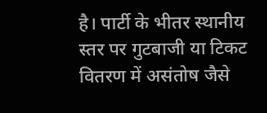है। पार्टी के भीतर स्थानीय स्तर पर गुटबाजी या टिकट वितरण में असंतोष जैसे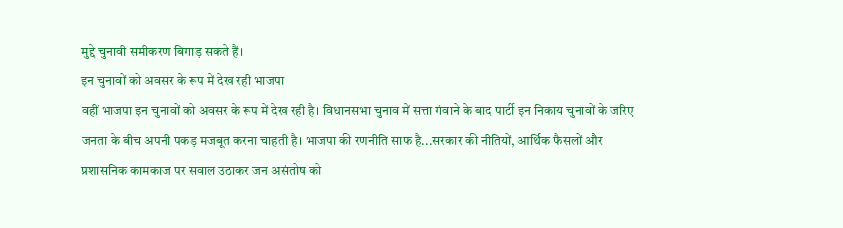मुद्दे चुनावी समीकरण बिगाड़ सकते हैं।
इन चुनावों को अवसर के रूप में देख रही भाजपा
वहीं भाजपा इन चुनावों को अवसर के रूप में देख रही है। विधानसभा चुनाव में सत्ता गंवाने के बाद पार्टी इन निकाय चुनावों के जरिए जनता के बीच अपनी पकड़ मजबूत करना चाहती है। भाजपा की रणनीति साफ है...सरकार की नीतियों, आर्थिक फैसलों और प्रशासनिक कामकाज पर सवाल उठाकर जन असंतोष को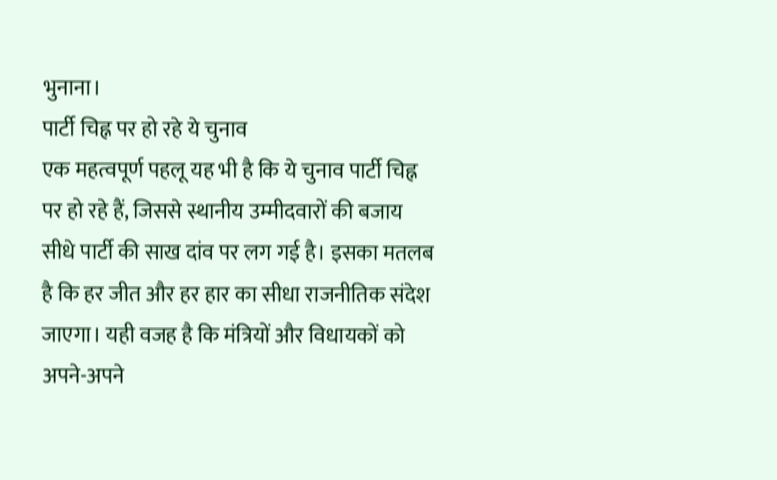भुनाना।
पार्टी चिह्न पर हो रहे ये चुनाव
एक महत्वपूर्ण पहलू यह भी है कि ये चुनाव पार्टी चिह्न पर हो रहे हैं, जिससे स्थानीय उम्मीदवारों की बजाय सीधे पार्टी की साख दांव पर लग गई है। इसका मतलब है कि हर जीत और हर हार का सीधा राजनीतिक संदेश जाएगा। यही वजह है कि मंत्रियों और विधायकों को अपने-अपने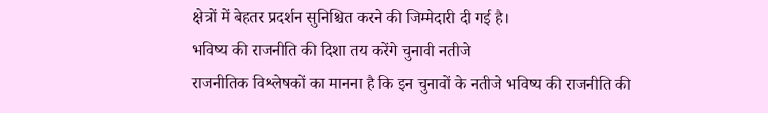क्षेत्रों में बेहतर प्रदर्शन सुनिश्चित करने की जिम्मेदारी दी गई है।
भविष्य की राजनीति की दिशा तय करेंगे चुनावी नतीजे
राजनीतिक विश्लेषकों का मानना है कि इन चुनावों के नतीजे भविष्य की राजनीति की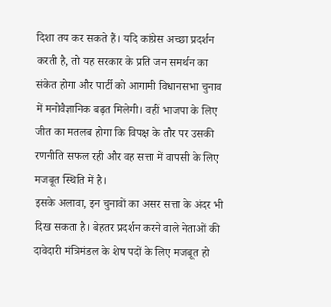दिशा तय कर सकते हैं। यदि कांग्रेस अच्छा प्रदर्शन करती है, तो यह सरकार के प्रति जन समर्थन का संकेत होगा और पार्टी को आगामी विधानसभा चुनाव में मनोवैज्ञानिक बढ़त मिलेगी। वहीं भाजपा के लिए जीत का मतलब होगा कि विपक्ष के तौर पर उसकी रणनीति सफल रही और वह सत्ता में वापसी के लिए मजबूत स्थिति में है।
इसके अलावा, इन चुनावों का असर सत्ता के अंदर भी दिख सकता है। बेहतर प्रदर्शन करने वाले नेताओं की दावेदारी मंत्रिमंडल के शेष पदों के लिए मजबूत हो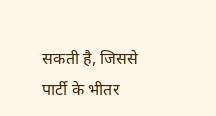सकती है, जिससे पार्टी के भीतर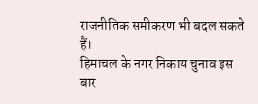राजनीतिक समीकरण भी बदल सकते हैं।
हिमाचल के नगर निकाय चुनाव इस बार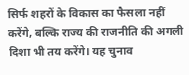सिर्फ शहरों के विकास का फैसला नहीं करेंगे, बल्कि राज्य की राजनीति की अगली दिशा भी तय करेंगे। यह चुनाव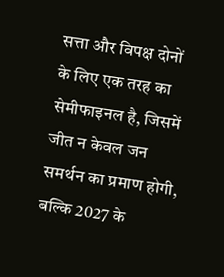सत्ता और विपक्ष दोनों के लिए एक तरह का सेमीफाइनल है, जिसमें जीत न केवल जन समर्थन का प्रमाण होगी, बल्कि 2027 के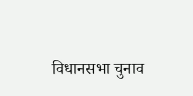विधानसभा चुनाव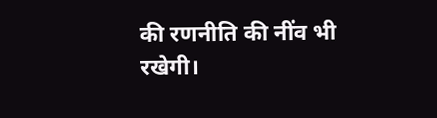की रणनीति की नींव भी रखेगी।